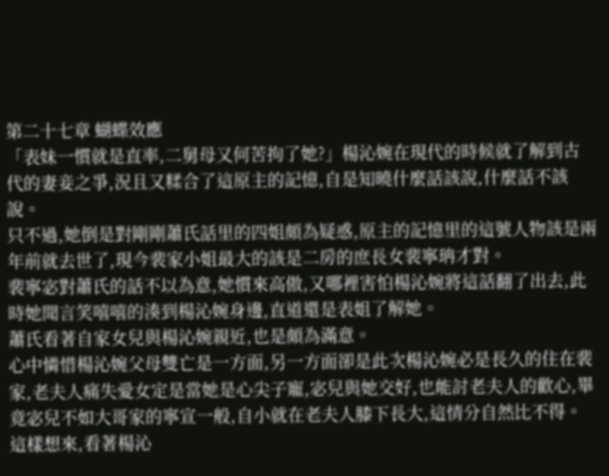第二十七章 蝴蝶效應
「表妹一慣就是直率,二舅母又何苦拘了她?」楊沁婉在現代的時候就了解到古代的妻妾之爭,況且又糅合了這原主的記憶,自是知曉什麼話該說,什麼話不該說。
只不過,她倒是對剛剛蕭氏話里的四姐頗為疑惑,原主的記憶里的這號人物該是兩年前就去世了,現今裴家小姐最大的該是二房的庶長女裴寧珃才對。
裴寧宓對蕭氏的話不以為意,她慣來高傲,又哪裡害怕楊沁婉將這話翻了出去,此時她聞言笑嘻嘻的湊到楊沁婉身邊,直道還是表姐了解她。
蕭氏看著自家女兒與楊沁婉親近,也是頗為滿意。
心中憐惜楊沁婉父母雙亡是一方面,另一方面卻是此次楊沁婉必是長久的住在裴家,老夫人痛失愛女定是當她是心尖子寵,宓兒與她交好,也能討老夫人的歡心,畢竟宓兒不如大哥家的寧宣一般,自小就在老夫人膝下長大,這情分自然比不得。
這樣想來,看著楊沁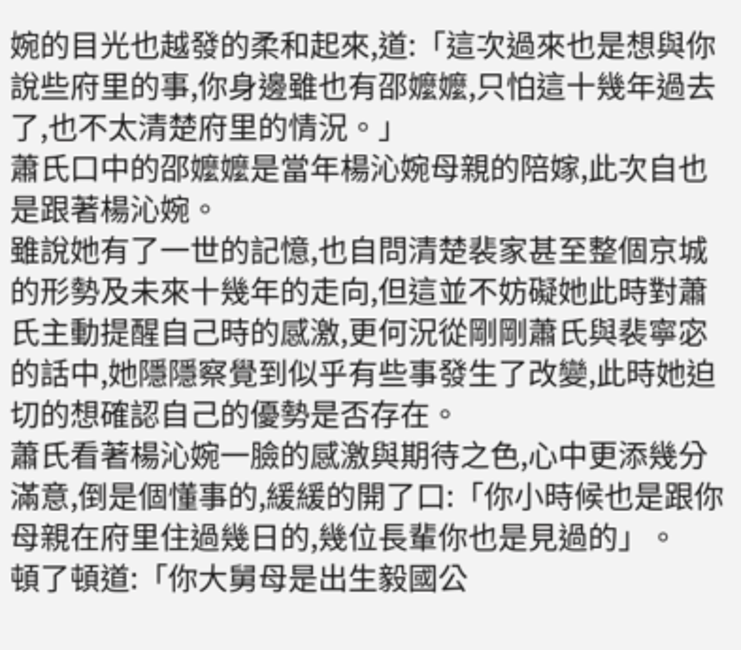婉的目光也越發的柔和起來,道:「這次過來也是想與你說些府里的事,你身邊雖也有邵嬤嬤,只怕這十幾年過去了,也不太清楚府里的情況。」
蕭氏口中的邵嬤嬤是當年楊沁婉母親的陪嫁,此次自也是跟著楊沁婉。
雖說她有了一世的記憶,也自問清楚裴家甚至整個京城的形勢及未來十幾年的走向,但這並不妨礙她此時對蕭氏主動提醒自己時的感激,更何況從剛剛蕭氏與裴寧宓的話中,她隱隱察覺到似乎有些事發生了改變,此時她迫切的想確認自己的優勢是否存在。
蕭氏看著楊沁婉一臉的感激與期待之色,心中更添幾分滿意,倒是個懂事的,緩緩的開了口:「你小時候也是跟你母親在府里住過幾日的,幾位長輩你也是見過的」。
頓了頓道:「你大舅母是出生毅國公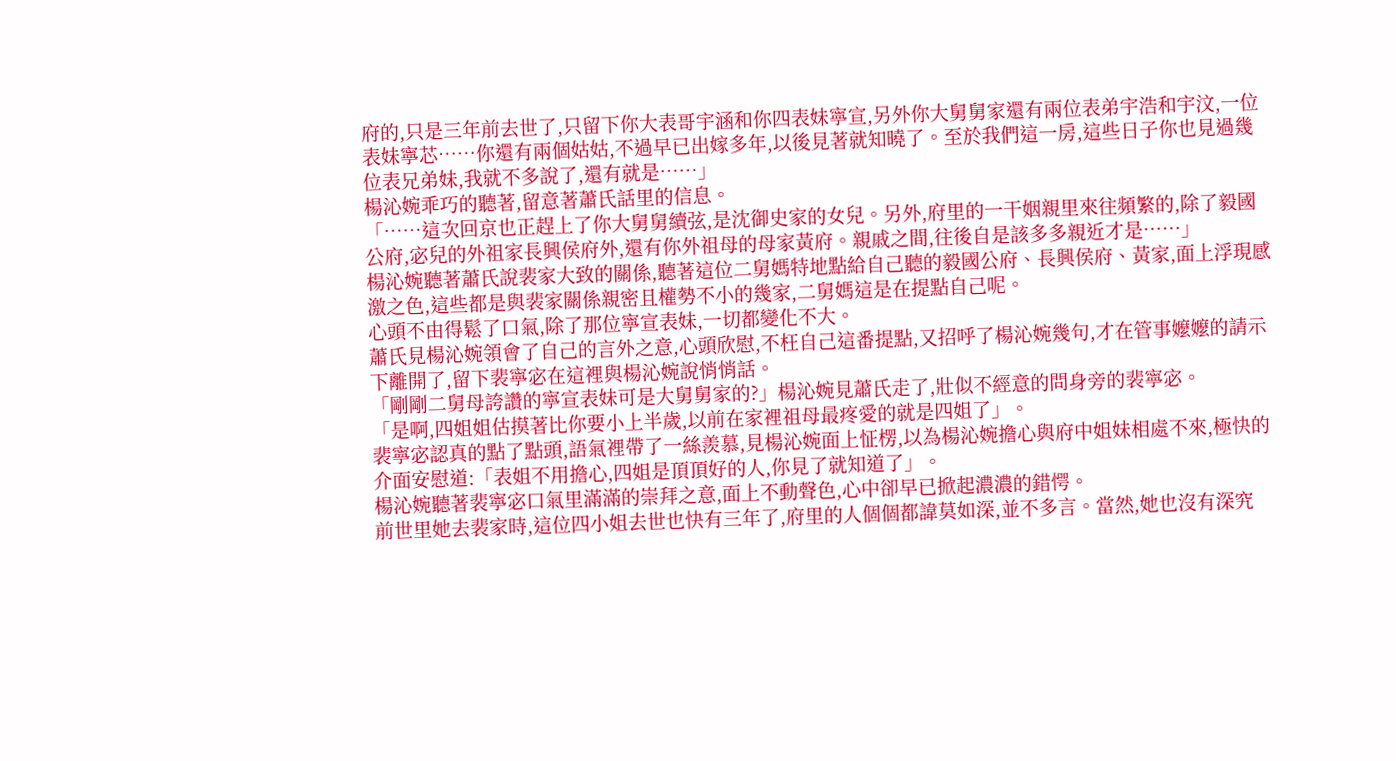府的,只是三年前去世了,只留下你大表哥宇涵和你四表妹寧宣,另外你大舅舅家還有兩位表弟宇浩和宇汶,一位表妹寧芯……你還有兩個姑姑,不過早已出嫁多年,以後見著就知曉了。至於我們這一房,這些日子你也見過幾位表兄弟妹,我就不多說了,還有就是……」
楊沁婉乖巧的聽著,留意著蕭氏話里的信息。
「……這次回京也正趕上了你大舅舅續弦,是沈御史家的女兒。另外,府里的一干姻親里來往頻繁的,除了毅國公府,宓兒的外祖家長興侯府外,還有你外祖母的母家黃府。親戚之間,往後自是該多多親近才是……」
楊沁婉聽著蕭氏說裴家大致的關係,聽著這位二舅媽特地點給自己聽的毅國公府、長興侯府、黃家,面上浮現感激之色,這些都是與裴家關係親密且權勢不小的幾家,二舅媽這是在提點自己呢。
心頭不由得鬆了口氣,除了那位寧宣表妹,一切都變化不大。
蕭氏見楊沁婉領會了自己的言外之意,心頭欣慰,不枉自己這番提點,又招呼了楊沁婉幾句,才在管事嬤嬤的請示下離開了,留下裴寧宓在這裡與楊沁婉說悄悄話。
「剛剛二舅母誇讚的寧宣表妹可是大舅舅家的?」楊沁婉見蕭氏走了,壯似不經意的問身旁的裴寧宓。
「是啊,四姐姐估摸著比你要小上半歲,以前在家裡祖母最疼愛的就是四姐了」。
裴寧宓認真的點了點頭,語氣裡帶了一絲羨慕,見楊沁婉面上怔楞,以為楊沁婉擔心與府中姐妹相處不來,極快的介面安慰道:「表姐不用擔心,四姐是頂頂好的人,你見了就知道了」。
楊沁婉聽著裴寧宓口氣里滿滿的崇拜之意,面上不動聲色,心中卻早已掀起濃濃的錯愕。
前世里她去裴家時,這位四小姐去世也快有三年了,府里的人個個都諱莫如深,並不多言。當然,她也沒有深究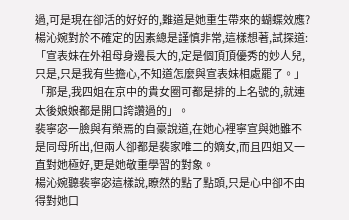過,可是現在卻活的好好的,難道是她重生帶來的蝴蝶效應?
楊沁婉對於不確定的因素總是謹慎非常,這樣想著,試探道:「宣表妹在外祖母身邊長大的,定是個頂頂優秀的妙人兒,只是,只是我有些擔心,不知道怎麼與宣表妹相處罷了。」
「那是,我四姐在京中的貴女圈可都是排的上名號的,就連太後娘娘都是開口誇讚過的」。
裴寧宓一臉與有榮焉的自豪說道,在她心裡寧宣與她雖不是同母所出,但兩人卻都是裴家唯二的嫡女,而且四姐又一直對她極好,更是她敬重學習的對象。
楊沁婉聽裴寧宓這樣說,瞭然的點了點頭,只是心中卻不由得對她口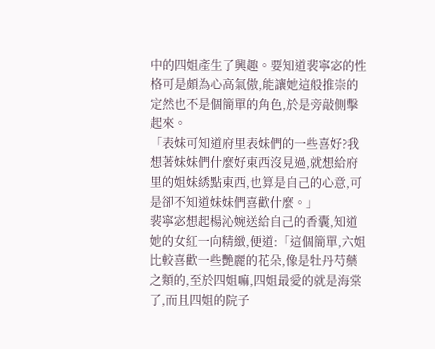中的四姐產生了興趣。要知道裴寧宓的性格可是頗為心高氣傲,能讓她這般推崇的定然也不是個簡單的角色,於是旁敲側擊起來。
「表妹可知道府里表妹們的一些喜好?我想著妹妹們什麼好東西沒見過,就想給府里的姐妹綉點東西,也算是自己的心意,可是卻不知道妹妹們喜歡什麼。」
裴寧宓想起楊沁婉送給自己的香囊,知道她的女紅一向精緻,便道:「這個簡單,六姐比較喜歡一些艷麗的花朵,像是牡丹芍藥之類的,至於四姐嘛,四姐最愛的就是海棠了,而且四姐的院子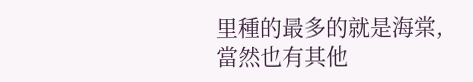里種的最多的就是海棠,當然也有其他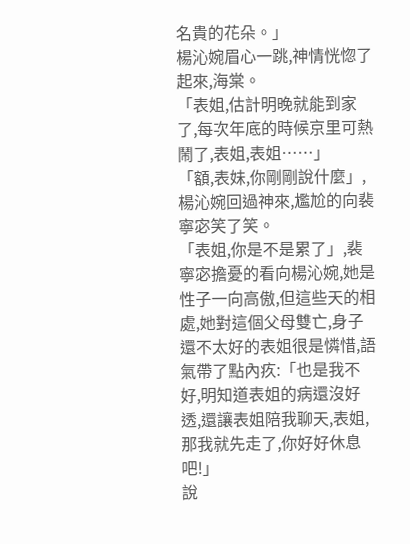名貴的花朵。」
楊沁婉眉心一跳,神情恍惚了起來,海棠。
「表姐,估計明晚就能到家了,每次年底的時候京里可熱鬧了,表姐,表姐……」
「額,表妹,你剛剛說什麼」,楊沁婉回過神來,尷尬的向裴寧宓笑了笑。
「表姐,你是不是累了」,裴寧宓擔憂的看向楊沁婉,她是性子一向高傲,但這些天的相處,她對這個父母雙亡,身子還不太好的表姐很是憐惜,語氣帶了點內疚:「也是我不好,明知道表姐的病還沒好透,還讓表姐陪我聊天,表姐,那我就先走了,你好好休息吧!」
說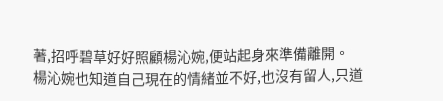著,招呼碧草好好照顧楊沁婉,便站起身來準備離開。
楊沁婉也知道自己現在的情緒並不好,也沒有留人,只道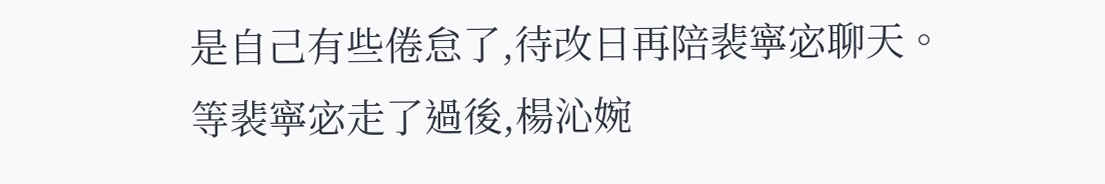是自己有些倦怠了,待改日再陪裴寧宓聊天。
等裴寧宓走了過後,楊沁婉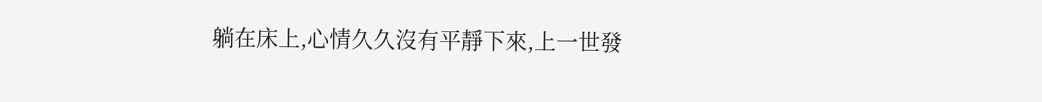躺在床上,心情久久沒有平靜下來,上一世發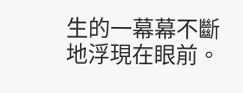生的一幕幕不斷地浮現在眼前。